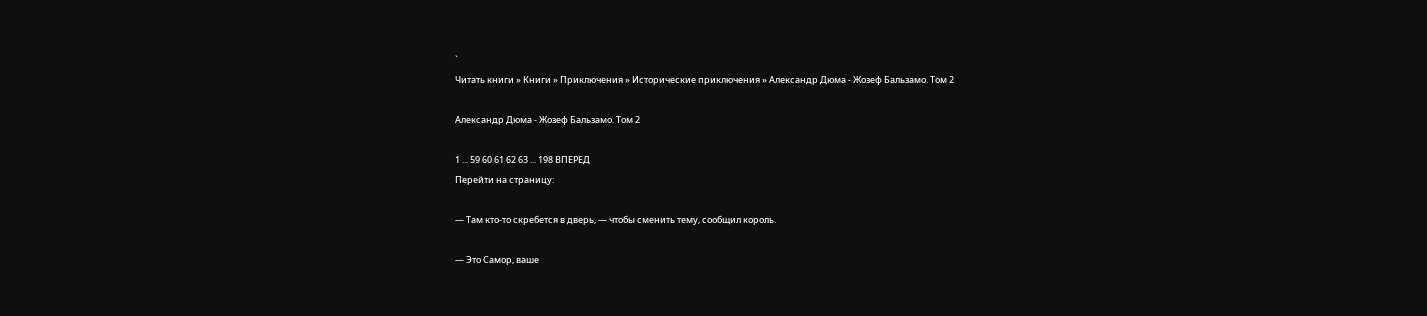`
Читать книги » Книги » Приключения » Исторические приключения » Александр Дюма - Жозеф Бальзамо. Том 2

Александр Дюма - Жозеф Бальзамо. Том 2

1 ... 59 60 61 62 63 ... 198 ВПЕРЕД
Перейти на страницу:

— Там кто-то скребется в дверь, — чтобы сменить тему, сообщил король.

— Это Самор, ваше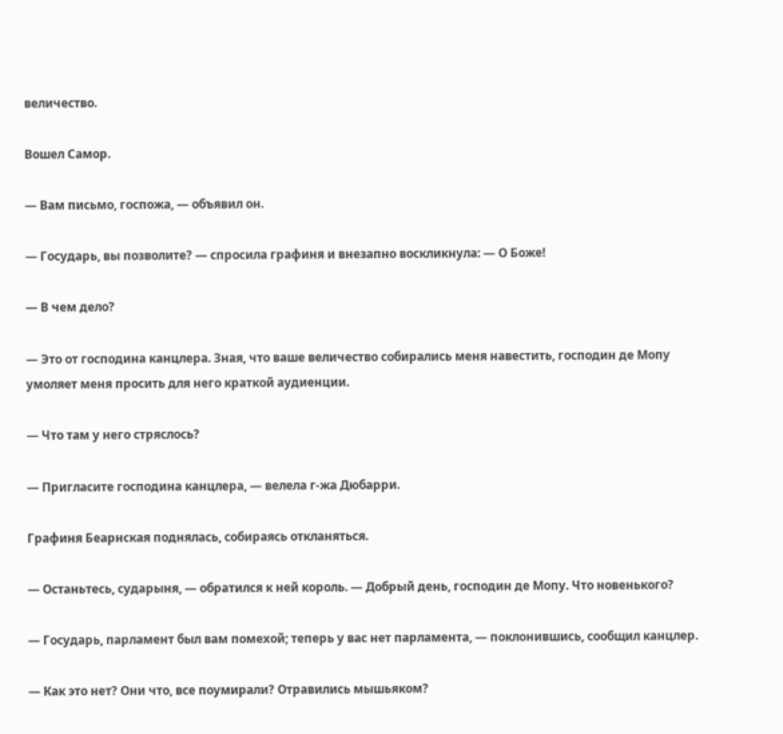величество.

Вошел Самор.

— Вам письмо, госпожа, — объявил он.

— Государь, вы позволите? — спросила графиня и внезапно воскликнула: — О Боже!

— В чем дело?

— Это от господина канцлера. Зная, что ваше величество собирались меня навестить, господин де Мопу умоляет меня просить для него краткой аудиенции.

— Что там у него стряслось?

— Пригласите господина канцлера, — велела г-жа Дюбарри.

Графиня Беарнская поднялась, собираясь откланяться.

— Останьтесь, сударыня, — обратился к ней король. — Добрый день, господин де Мопу. Что новенького?

— Государь, парламент был вам помехой; теперь у вас нет парламента, — поклонившись, сообщил канцлер.

— Как это нет? Они что, все поумирали? Отравились мышьяком?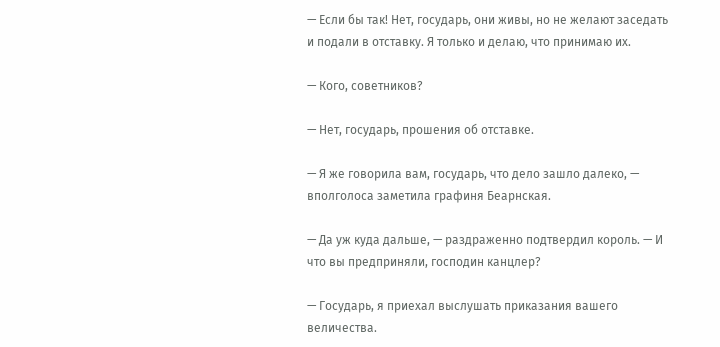— Если бы так! Нет, государь, они живы, но не желают заседать и подали в отставку. Я только и делаю, что принимаю их.

— Кого, советников?

— Нет, государь, прошения об отставке.

— Я же говорила вам, государь, что дело зашло далеко, — вполголоса заметила графиня Беарнская.

— Да уж куда дальше, — раздраженно подтвердил король. — И что вы предприняли, господин канцлер?

— Государь, я приехал выслушать приказания вашего величества.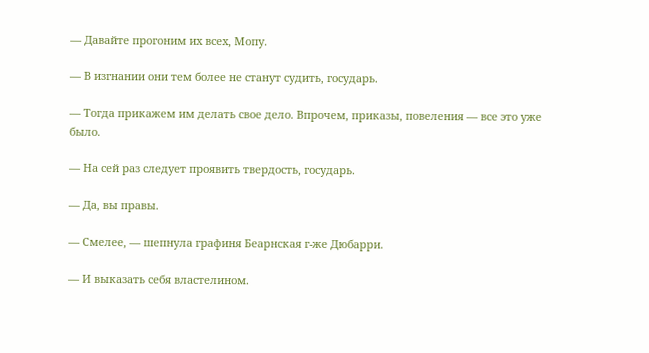— Давайте прогоним их всех, Мопу.

— В изгнании они тем более не станут судить, государь.

— Тогда прикажем им делать свое дело. Впрочем, приказы, повеления — все это уже было.

— На сей раз следует проявить твердость, государь.

— Да, вы правы.

— Смелее, — шепнула графиня Беарнская г-же Дюбарри.

— И выказать себя властелином.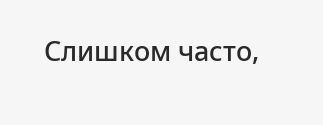Слишком часто,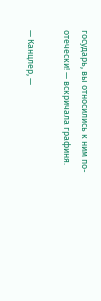государь, вы относились к ним по-отечески! — вскричала графиня.

— Канцлер, —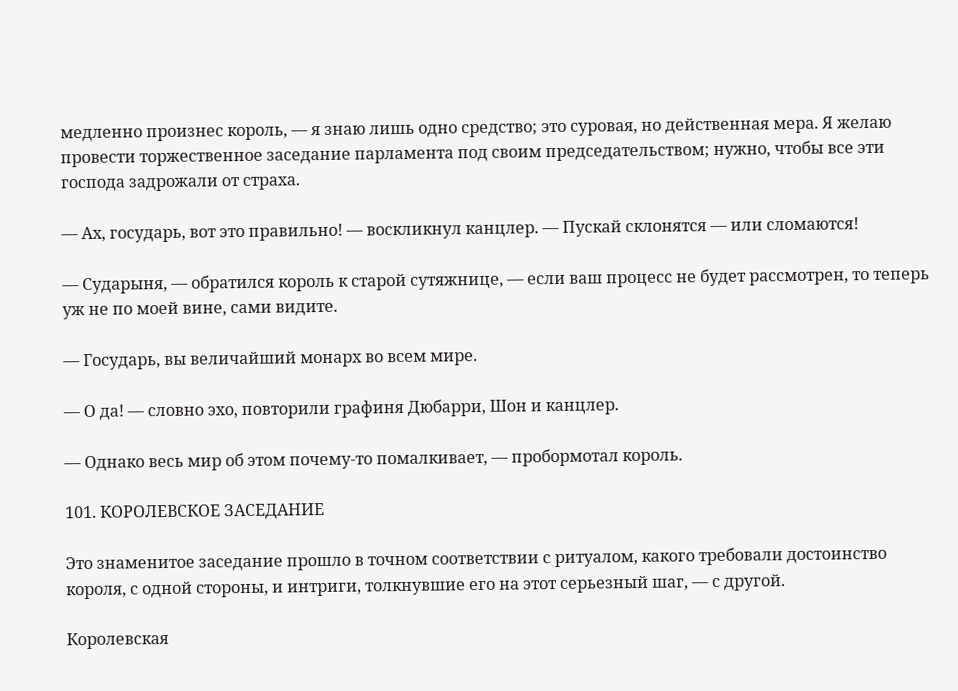медленно произнес король, — я знаю лишь одно средство; это суровая, но действенная мера. Я желаю провести торжественное заседание парламента под своим председательством; нужно, чтобы все эти господа задрожали от страха.

— Ах, государь, вот это правильно! — воскликнул канцлер. — Пускай склонятся — или сломаются!

— Сударыня, — обратился король к старой сутяжнице, — если ваш процесс не будет рассмотрен, то теперь уж не по моей вине, сами видите.

— Государь, вы величайший монарх во всем мире.

— О да! — словно эхо, повторили графиня Дюбарри, Шон и канцлер.

— Однако весь мир об этом почему-то помалкивает, — пробормотал король.

101. КОРОЛЕВСКОЕ ЗАСЕДАНИЕ

Это знаменитое заседание прошло в точном соответствии с ритуалом, какого требовали достоинство короля, с одной стороны, и интриги, толкнувшие его на этот серьезный шаг, — с другой.

Королевская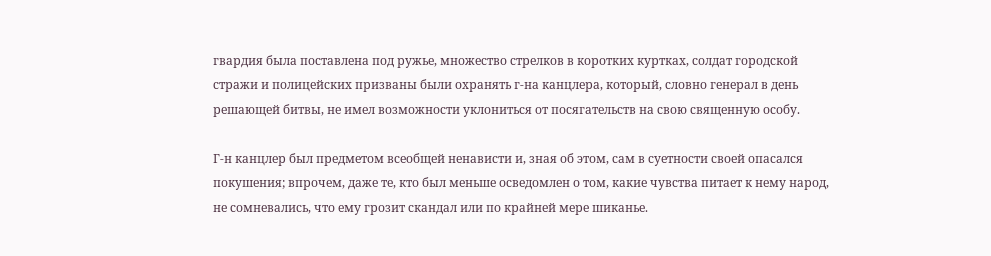гвардия была поставлена под ружье, множество стрелков в коротких куртках, солдат городской стражи и полицейских призваны были охранять г-на канцлера, который, словно генерал в день решающей битвы, не имел возможности уклониться от посягательств на свою священную особу.

Г-н канцлер был предметом всеобщей ненависти и, зная об этом, сам в суетности своей опасался покушения; впрочем, даже те, кто был меньше осведомлен о том, какие чувства питает к нему народ, не сомневались, что ему грозит скандал или по крайней мере шиканье.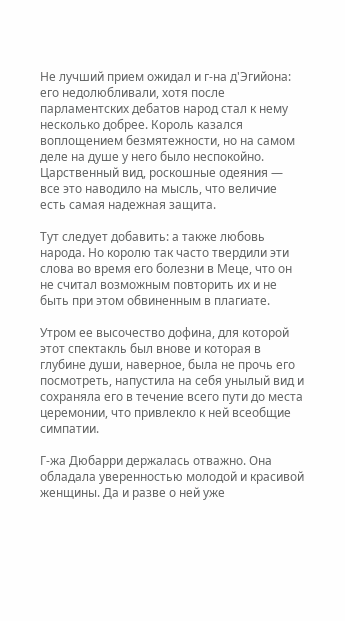Не лучший прием ожидал и г-на д'Эгийона: его недолюбливали, хотя после парламентских дебатов народ стал к нему несколько добрее. Король казался воплощением безмятежности, но на самом деле на душе у него было неспокойно. Царственный вид, роскошные одеяния — все это наводило на мысль, что величие есть самая надежная защита.

Тут следует добавить: а также любовь народа. Но королю так часто твердили эти слова во время его болезни в Меце, что он не считал возможным повторить их и не быть при этом обвиненным в плагиате.

Утром ее высочество дофина, для которой этот спектакль был внове и которая в глубине души, наверное, была не прочь его посмотреть, напустила на себя унылый вид и сохраняла его в течение всего пути до места церемонии, что привлекло к ней всеобщие симпатии.

Г-жа Дюбарри держалась отважно. Она обладала уверенностью молодой и красивой женщины. Да и разве о ней уже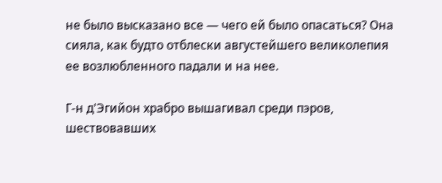не было высказано все — чего ей было опасаться? Она сияла, как будто отблески августейшего великолепия ее возлюбленного падали и на нее.

Г-н д'Эгийон храбро вышагивал среди пэров, шествовавших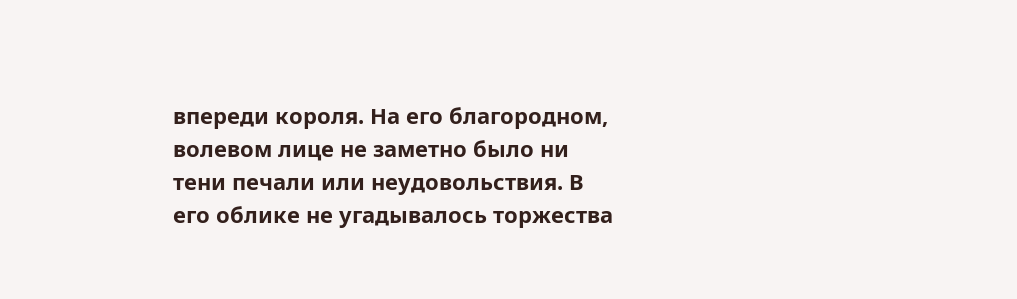впереди короля. На его благородном, волевом лице не заметно было ни тени печали или неудовольствия. В его облике не угадывалось торжества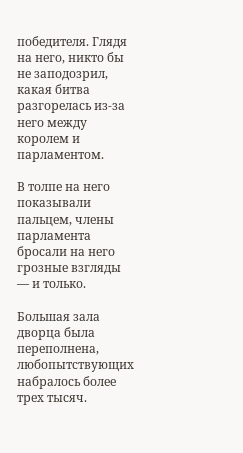победителя. Глядя на него, никто бы не заподозрил, какая битва разгорелась из-за него между королем и парламентом.

В толпе на него показывали пальцем, члены парламента бросали на него грозные взгляды — и только.

Большая зала дворца была переполнена, любопытствующих набралось более трех тысяч.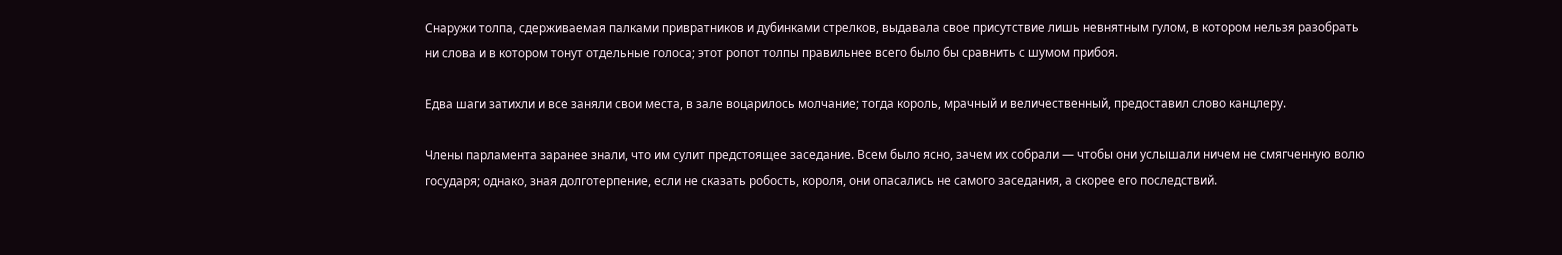Снаружи толпа, сдерживаемая палками привратников и дубинками стрелков, выдавала свое присутствие лишь невнятным гулом, в котором нельзя разобрать ни слова и в котором тонут отдельные голоса; этот ропот толпы правильнее всего было бы сравнить с шумом прибоя.

Едва шаги затихли и все заняли свои места, в зале воцарилось молчание; тогда король, мрачный и величественный, предоставил слово канцлеру.

Члены парламента заранее знали, что им сулит предстоящее заседание. Всем было ясно, зачем их собрали — чтобы они услышали ничем не смягченную волю государя; однако, зная долготерпение, если не сказать робость, короля, они опасались не самого заседания, а скорее его последствий.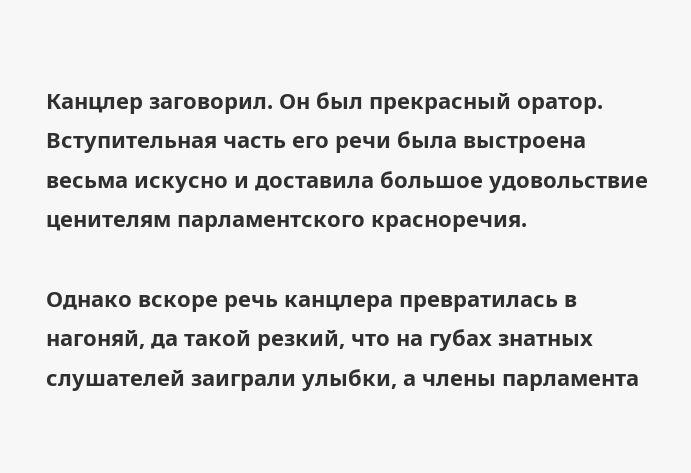Канцлер заговорил. Он был прекрасный оратор. Вступительная часть его речи была выстроена весьма искусно и доставила большое удовольствие ценителям парламентского красноречия.

Однако вскоре речь канцлера превратилась в нагоняй, да такой резкий, что на губах знатных слушателей заиграли улыбки, а члены парламента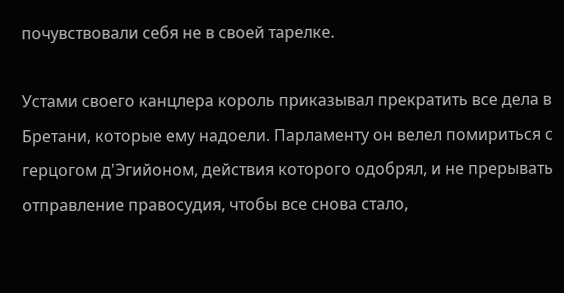почувствовали себя не в своей тарелке.

Устами своего канцлера король приказывал прекратить все дела в Бретани, которые ему надоели. Парламенту он велел помириться с герцогом д'Эгийоном, действия которого одобрял, и не прерывать отправление правосудия, чтобы все снова стало,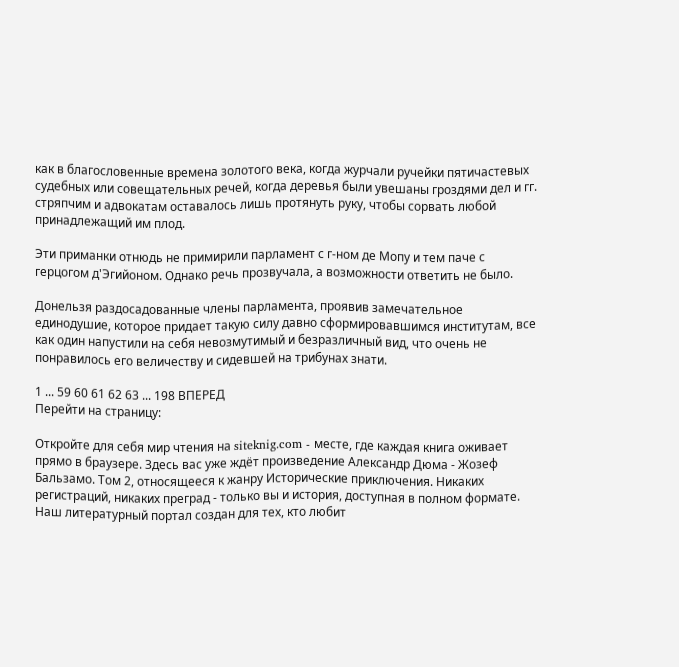как в благословенные времена золотого века, когда журчали ручейки пятичастевых судебных или совещательных речей, когда деревья были увешаны гроздями дел и гг. стряпчим и адвокатам оставалось лишь протянуть руку, чтобы сорвать любой принадлежащий им плод.

Эти приманки отнюдь не примирили парламент с г-ном де Мопу и тем паче с герцогом д'Эгийоном. Однако речь прозвучала, а возможности ответить не было.

Донельзя раздосадованные члены парламента, проявив замечательное единодушие, которое придает такую силу давно сформировавшимся институтам, все как один напустили на себя невозмутимый и безразличный вид, что очень не понравилось его величеству и сидевшей на трибунах знати.

1 ... 59 60 61 62 63 ... 198 ВПЕРЕД
Перейти на страницу:

Откройте для себя мир чтения на siteknig.com - месте, где каждая книга оживает прямо в браузере. Здесь вас уже ждёт произведение Александр Дюма - Жозеф Бальзамо. Том 2, относящееся к жанру Исторические приключения. Никаких регистраций, никаких преград - только вы и история, доступная в полном формате. Наш литературный портал создан для тех, кто любит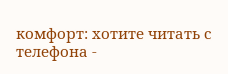комфорт: хотите читать с телефона -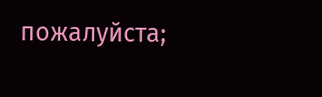пожалуйста;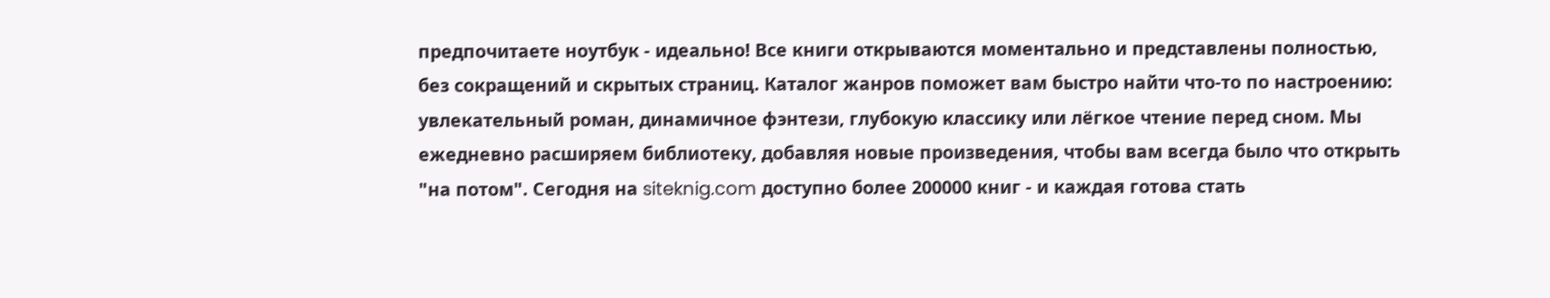предпочитаете ноутбук - идеально! Все книги открываются моментально и представлены полностью, без сокращений и скрытых страниц. Каталог жанров поможет вам быстро найти что-то по настроению: увлекательный роман, динамичное фэнтези, глубокую классику или лёгкое чтение перед сном. Мы ежедневно расширяем библиотеку, добавляя новые произведения, чтобы вам всегда было что открыть "на потом". Сегодня на siteknig.com доступно более 200000 книг - и каждая готова стать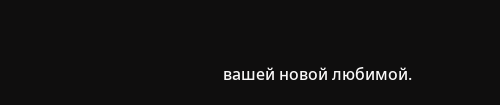вашей новой любимой.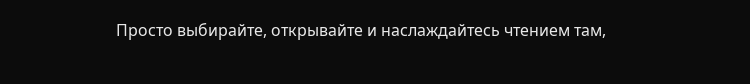Просто выбирайте, открывайте и наслаждайтесь чтением там,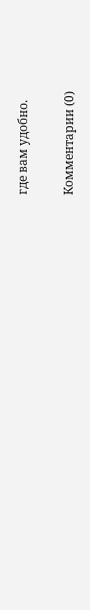где вам удобно.

Комментарии (0)